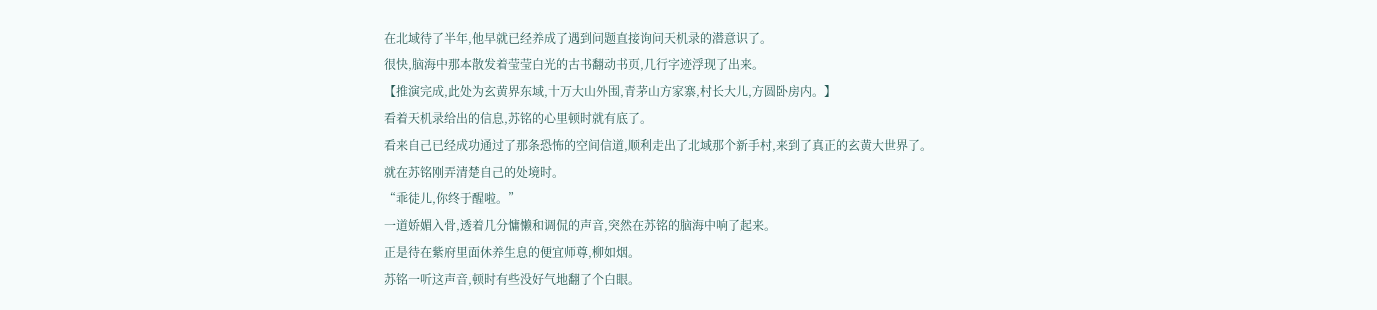在北域待了半年,他早就已经养成了遇到问题直接询问天机录的潜意识了。
很快,脑海中那本散发着莹莹白光的古书翻动书页,几行字迹浮现了出来。
【推演完成,此处为玄黄界东域,十万大山外围,青茅山方家寨,村长大儿,方圆卧房内。】
看着天机录给出的信息,苏铭的心里顿时就有底了。
看来自己已经成功通过了那条恐怖的空间信道,顺利走出了北域那个新手村,来到了真正的玄黄大世界了。
就在苏铭刚弄清楚自己的处境时。
“乖徒儿,你终于醒啦。”
一道娇媚入骨,透着几分慵懒和调侃的声音,突然在苏铭的脑海中响了起来。
正是待在紫府里面休养生息的便宜师尊,柳如烟。
苏铭一听这声音,顿时有些没好气地翻了个白眼。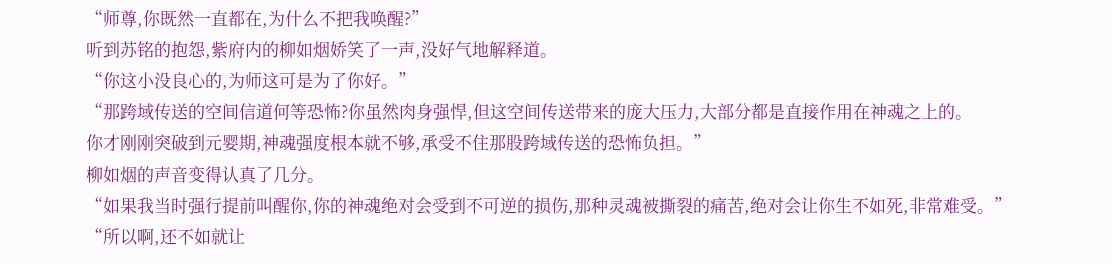“师尊,你既然一直都在,为什么不把我唤醒?”
听到苏铭的抱怨,紫府内的柳如烟娇笑了一声,没好气地解释道。
“你这小没良心的,为师这可是为了你好。”
“那跨域传送的空间信道何等恐怖?你虽然肉身强悍,但这空间传送带来的庞大压力,大部分都是直接作用在神魂之上的。
你才刚刚突破到元婴期,神魂强度根本就不够,承受不住那股跨域传送的恐怖负担。”
柳如烟的声音变得认真了几分。
“如果我当时强行提前叫醒你,你的神魂绝对会受到不可逆的损伤,那种灵魂被撕裂的痛苦,绝对会让你生不如死,非常难受。”
“所以啊,还不如就让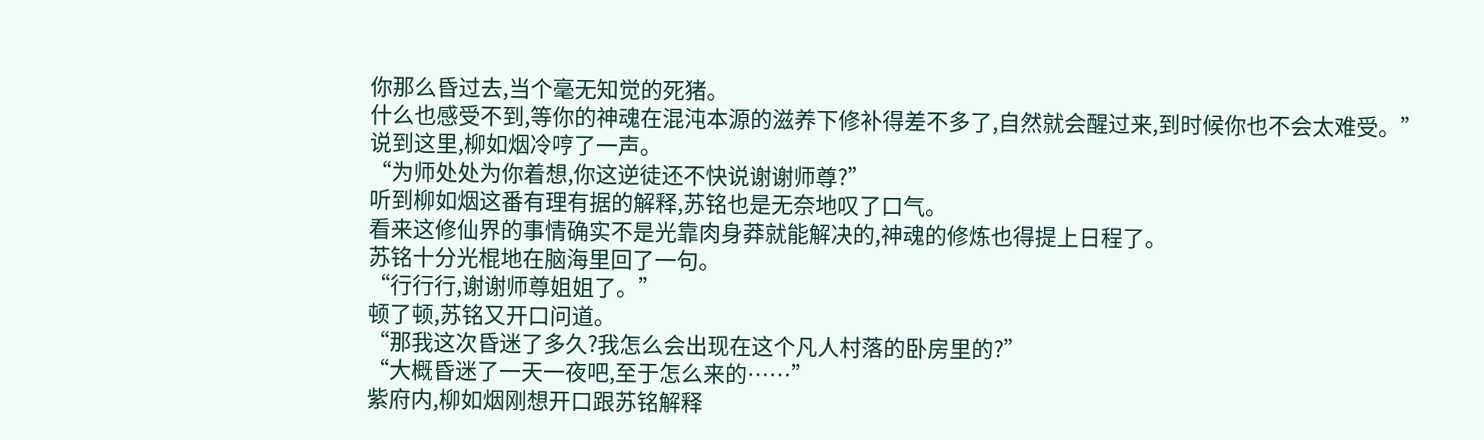你那么昏过去,当个毫无知觉的死猪。
什么也感受不到,等你的神魂在混沌本源的滋养下修补得差不多了,自然就会醒过来,到时候你也不会太难受。”
说到这里,柳如烟冷哼了一声。
“为师处处为你着想,你这逆徒还不快说谢谢师尊?”
听到柳如烟这番有理有据的解释,苏铭也是无奈地叹了口气。
看来这修仙界的事情确实不是光靠肉身莽就能解决的,神魂的修炼也得提上日程了。
苏铭十分光棍地在脑海里回了一句。
“行行行,谢谢师尊姐姐了。”
顿了顿,苏铭又开口问道。
“那我这次昏迷了多久?我怎么会出现在这个凡人村落的卧房里的?”
“大概昏迷了一天一夜吧,至于怎么来的……”
紫府内,柳如烟刚想开口跟苏铭解释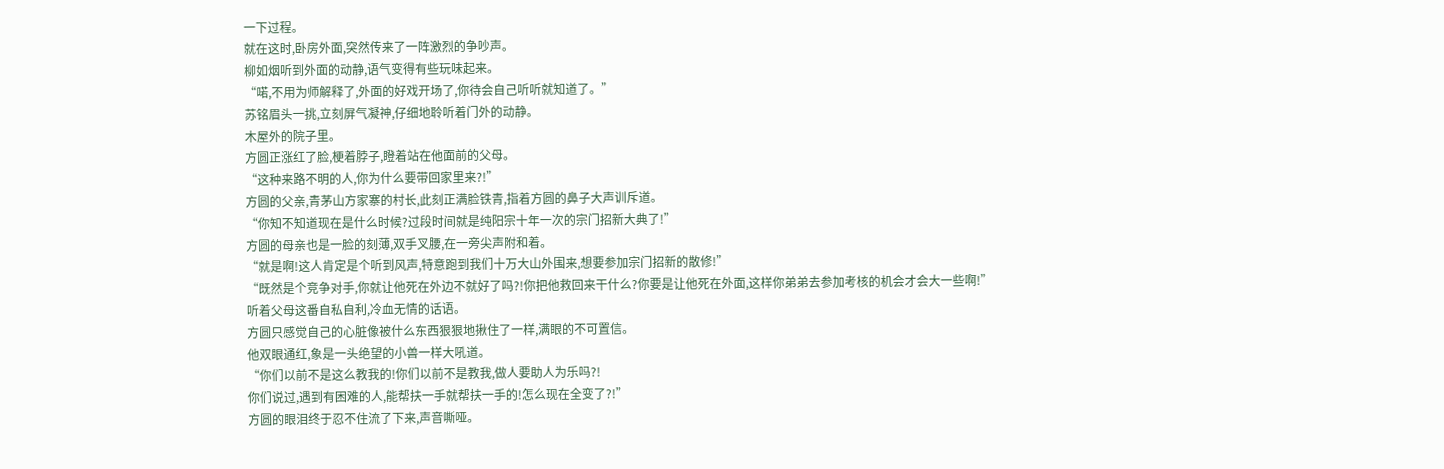一下过程。
就在这时,卧房外面,突然传来了一阵激烈的争吵声。
柳如烟听到外面的动静,语气变得有些玩味起来。
“喏,不用为师解释了,外面的好戏开场了,你待会自己听听就知道了。”
苏铭眉头一挑,立刻屏气凝神,仔细地聆听着门外的动静。
木屋外的院子里。
方圆正涨红了脸,梗着脖子,瞪着站在他面前的父母。
“这种来路不明的人,你为什么要带回家里来?!”
方圆的父亲,青茅山方家寨的村长,此刻正满脸铁青,指着方圆的鼻子大声训斥道。
“你知不知道现在是什么时候?过段时间就是纯阳宗十年一次的宗门招新大典了!”
方圆的母亲也是一脸的刻薄,双手叉腰,在一旁尖声附和着。
“就是啊!这人肯定是个听到风声,特意跑到我们十万大山外围来,想要参加宗门招新的散修!”
“既然是个竞争对手,你就让他死在外边不就好了吗?!你把他救回来干什么?你要是让他死在外面,这样你弟弟去参加考核的机会才会大一些啊!”
听着父母这番自私自利,冷血无情的话语。
方圆只感觉自己的心脏像被什么东西狠狠地揪住了一样,满眼的不可置信。
他双眼通红,象是一头绝望的小兽一样大吼道。
“你们以前不是这么教我的!你们以前不是教我,做人要助人为乐吗?!
你们说过,遇到有困难的人,能帮扶一手就帮扶一手的!怎么现在全变了?!”
方圆的眼泪终于忍不住流了下来,声音嘶哑。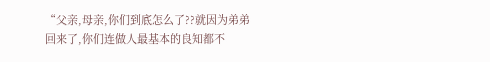“父亲,母亲,你们到底怎么了??就因为弟弟回来了,你们连做人最基本的良知都不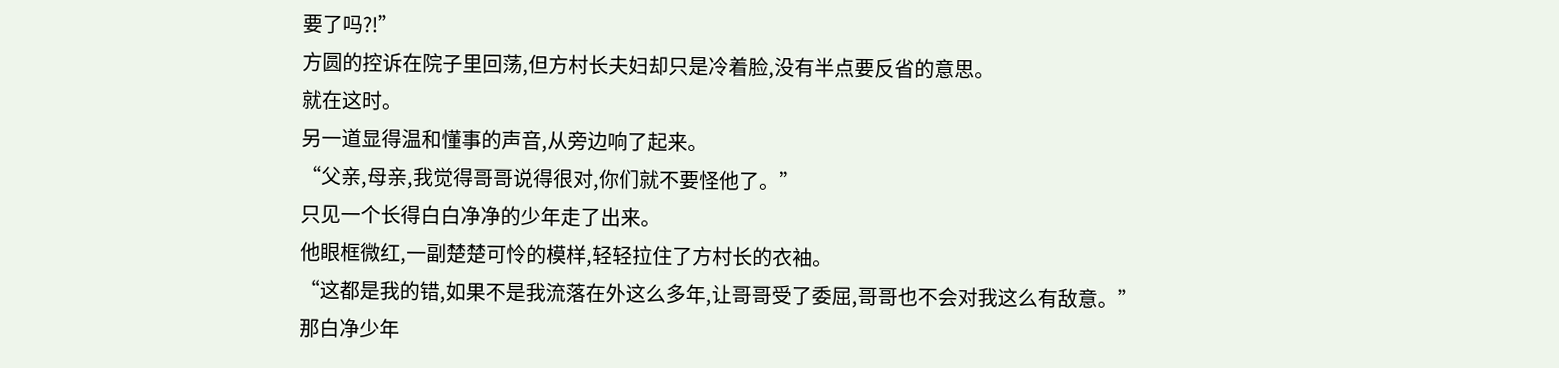要了吗?!”
方圆的控诉在院子里回荡,但方村长夫妇却只是冷着脸,没有半点要反省的意思。
就在这时。
另一道显得温和懂事的声音,从旁边响了起来。
“父亲,母亲,我觉得哥哥说得很对,你们就不要怪他了。”
只见一个长得白白净净的少年走了出来。
他眼框微红,一副楚楚可怜的模样,轻轻拉住了方村长的衣袖。
“这都是我的错,如果不是我流落在外这么多年,让哥哥受了委屈,哥哥也不会对我这么有敌意。”
那白净少年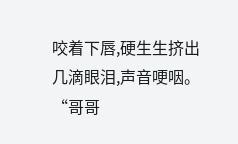咬着下唇,硬生生挤出几滴眼泪,声音哽咽。
“哥哥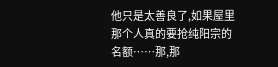他只是太善良了,如果屋里那个人真的要抢纯阳宗的名额……那,那